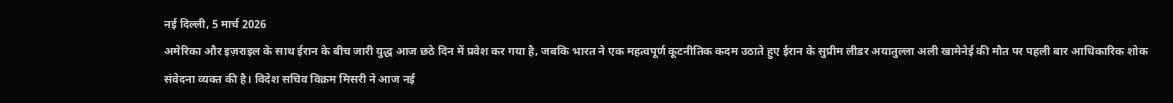नई दिल्ली, 5 मार्च 2026
अमेरिका और इज़राइल के साथ ईरान के बीच जारी युद्ध आज छठे दिन में प्रवेश कर गया है, जबकि भारत ने एक महत्वपूर्ण कूटनीतिक कदम उठाते हुए ईरान के सुप्रीम लीडर अयातुल्ला अली खामेनेई की मौत पर पहली बार आधिकारिक शोक संवेदना व्यक्त की है। विदेश सचिव विक्रम मिसरी ने आज नई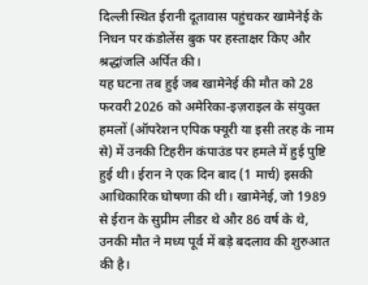दिल्ली स्थित ईरानी दूतावास पहुंचकर खामेनेई के निधन पर कंडोलेंस बुक पर हस्ताक्षर किए और श्रद्धांजलि अर्पित की।
यह घटना तब हुई जब खामेनेई की मौत को 28 फरवरी 2026 को अमेरिका-इज़राइल के संयुक्त हमलों (ऑपरेशन एपिक फ्यूरी या इसी तरह के नाम से) में उनकी टिहरीन कंपाउंड पर हमले में हुई पुष्टि हुई थी। ईरान ने एक दिन बाद (1 मार्च) इसकी आधिकारिक घोषणा की थी। खामेनेई, जो 1989 से ईरान के सुप्रीम लीडर थे और 86 वर्ष के थे, उनकी मौत ने मध्य पूर्व में बड़े बदलाव की शुरुआत की है।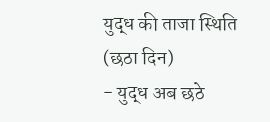युद्ध की ताजा स्थिति (छठा दिन)
- युद्ध अब छठे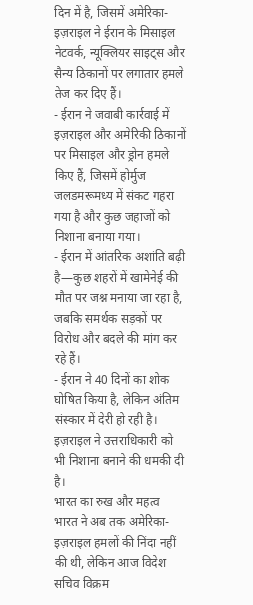दिन में है, जिसमें अमेरिका-इज़राइल ने ईरान के मिसाइल नेटवर्क, न्यूक्लियर साइट्स और सैन्य ठिकानों पर लगातार हमले तेज कर दिए हैं।
- ईरान ने जवाबी कार्रवाई में इज़राइल और अमेरिकी ठिकानों पर मिसाइल और ड्रोन हमले किए हैं, जिसमें होर्मुज जलडमरूमध्य में संकट गहरा गया है और कुछ जहाजों को निशाना बनाया गया।
- ईरान में आंतरिक अशांति बढ़ी है—कुछ शहरों में खामेनेई की मौत पर जश्न मनाया जा रहा है, जबकि समर्थक सड़कों पर विरोध और बदले की मांग कर रहे हैं।
- ईरान ने 40 दिनों का शोक घोषित किया है, लेकिन अंतिम संस्कार में देरी हो रही है। इज़राइल ने उत्तराधिकारी को भी निशाना बनाने की धमकी दी है।
भारत का रुख और महत्व
भारत ने अब तक अमेरिका-इज़राइल हमलों की निंदा नहीं की थी, लेकिन आज विदेश सचिव विक्रम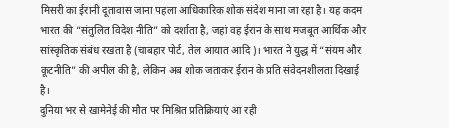मिसरी का ईरानी दूतावास जाना पहला आधिकारिक शोक संदेश माना जा रहा है। यह कदम भारत की “संतुलित विदेश नीति” को दर्शाता है, जहां वह ईरान के साथ मजबूत आर्थिक और सांस्कृतिक संबंध रखता है (चाबहार पोर्ट, तेल आयात आदि)। भारत ने युद्ध में “संयम और कूटनीति” की अपील की है, लेकिन अब शोक जताकर ईरान के प्रति संवेदनशीलता दिखाई है।
दुनिया भर से खामेनेई की मौत पर मिश्रित प्रतिक्रियाएं आ रही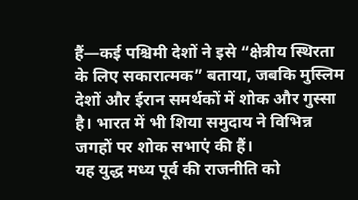हैं—कई पश्चिमी देशों ने इसे “क्षेत्रीय स्थिरता के लिए सकारात्मक” बताया, जबकि मुस्लिम देशों और ईरान समर्थकों में शोक और गुस्सा है। भारत में भी शिया समुदाय ने विभिन्न जगहों पर शोक सभाएं की हैं।
यह युद्ध मध्य पूर्व की राजनीति को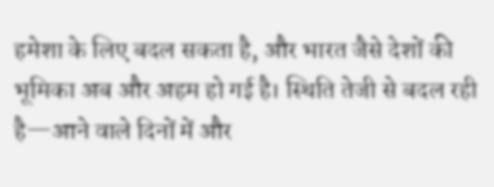हमेशा के लिए बदल सकता है, और भारत जैसे देशों की भूमिका अब और अहम हो गई है। स्थिति तेजी से बदल रही है—आने वाले दिनों में और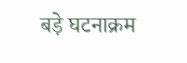बड़े घटनाक्रम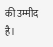की उम्मीद है।